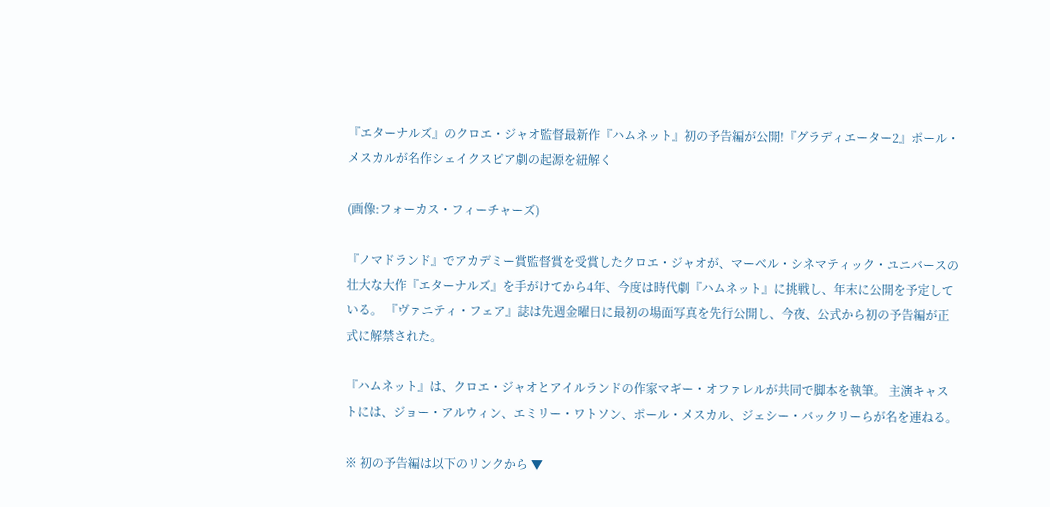『エターナルズ』のクロエ・ジャオ監督最新作『ハムネット』初の予告編が公開!『グラディエーター2』ポール・メスカルが名作シェイクスピア劇の起源を紐解く

(画像:フォーカス・フィーチャーズ)

『ノマドランド』でアカデミー賞監督賞を受賞したクロエ・ジャオが、マーベル・シネマティック・ユニバースの壮大な大作『エターナルズ』を手がけてから4年、今度は時代劇『ハムネット』に挑戦し、年末に公開を予定している。 『ヴァニティ・フェア』誌は先週金曜日に最初の場面写真を先行公開し、今夜、公式から初の予告編が正式に解禁された。

『ハムネット』は、クロエ・ジャオとアイルランドの作家マギー・オファレルが共同で脚本を執筆。 主演キャストには、ジョー・アルウィン、エミリー・ワトソン、ポール・メスカル、ジェシー・バックリーらが名を連ねる。

※ 初の予告編は以下のリンクから ▼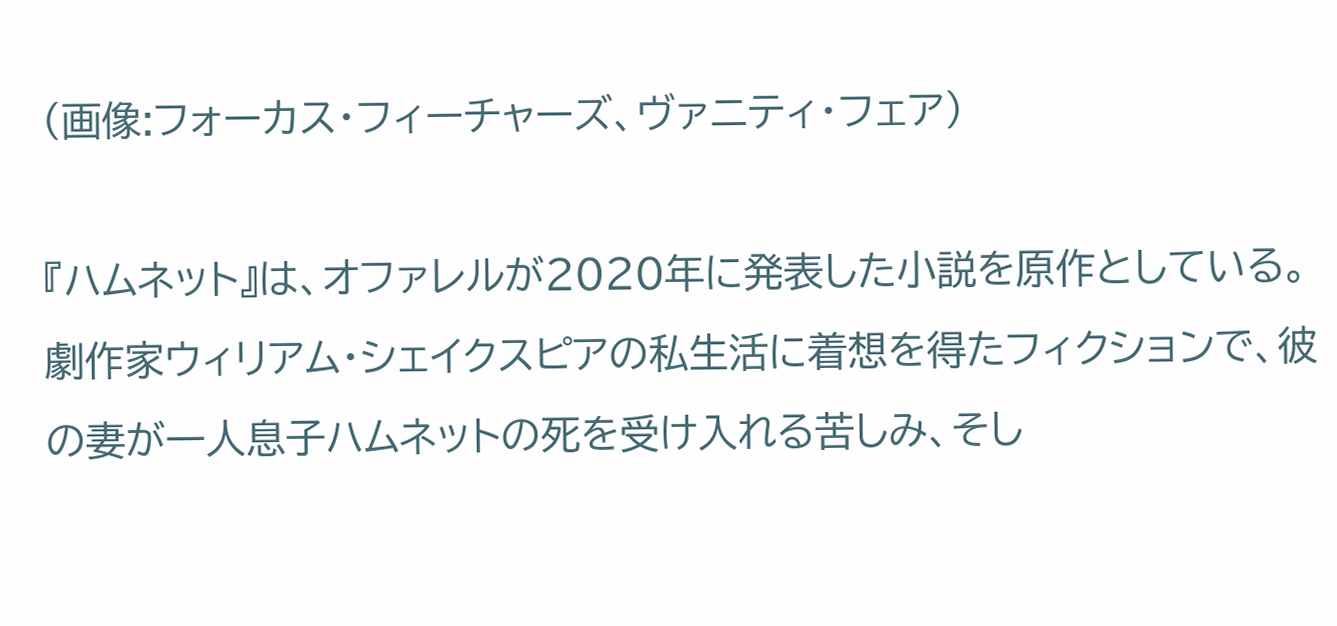(画像:フォーカス・フィーチャーズ、ヴァニティ・フェア)

『ハムネット』は、オファレルが2020年に発表した小説を原作としている。 劇作家ウィリアム・シェイクスピアの私生活に着想を得たフィクションで、彼の妻が一人息子ハムネットの死を受け入れる苦しみ、そし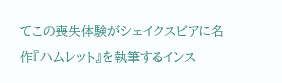てこの喪失体験がシェイクスピアに名作『ハムレット』を執筆するインス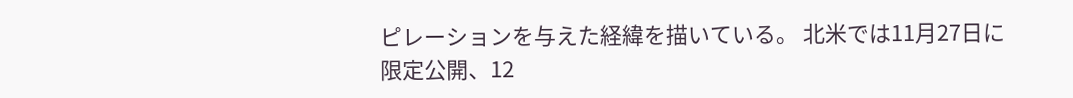ピレーションを与えた経緯を描いている。 北米では11月27日に限定公開、12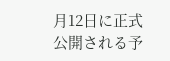月12日に正式公開される予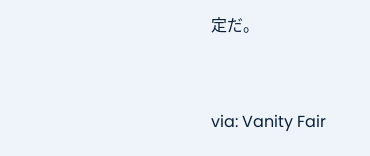定だ。


via: Vanity Fair